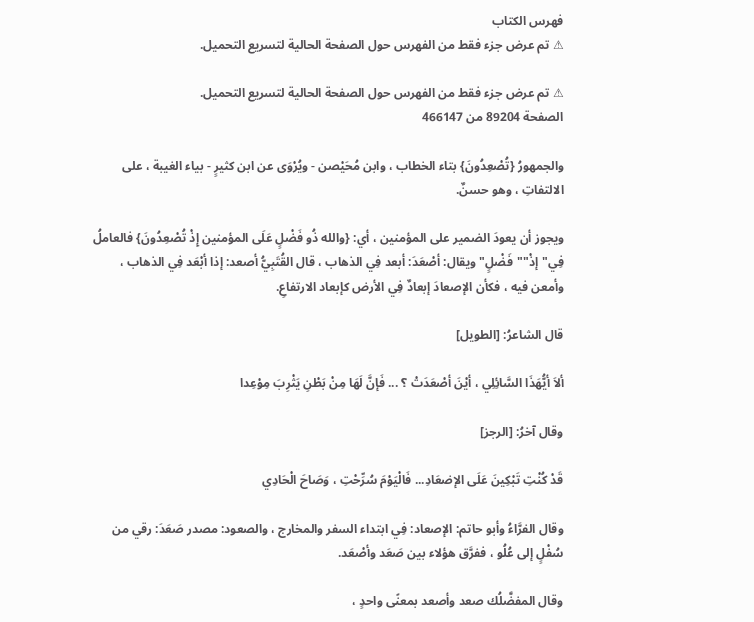فهرس الكتاب
⚠ تم عرض جزء فقط من الفهرس حول الصفحة الحالية لتسريع التحميل.

⚠ تم عرض جزء فقط من الفهرس حول الصفحة الحالية لتسريع التحميل.
الصفحة 89204 من 466147

والجمهورُ {تُصْعِدُونَ} بتاء الخطاب ، وابن مُحَيْصن - ويُرْوَى عن ابن كثيرٍ - بياء الغيبة ، على الالتفاتِ ، وهو حسنٌ.

ويجوز أن يعودَ الضمير على المؤمنين ، أي: {والله ذُو فَضْلٍ عَلَى المؤمنين إِذْ تُصْعِدُونَ} فالعاملُ فِي"إذْ""فَضْلٍ"ويقال: أصْعَدَ: أبعد فِي الذهاب ، قال القُتَبِيُّ أصعد: إذا أبْعَد فِي الذهاب ، وأمعن فيه ، فكأن الإصعادَ إبعادٌ فِي الأرض كإبعاد الارتفاعِ.

قال الشاعرُ: [الطويل]

ألاَ أيُّهَذَا السَّائِلِي ، أيْنَ أصْعَدَتْ ؟ ... فَإنَّ لَهَا مِنْ بَطْنِ يَثْرِبَ مِوْعِدا

وقال آخرُ: [الرجز]

قَدْ كُنْتِ تَبْكِينَ عَلَى الإضعَادِ... فَالْيَوْمَ سُرِّحْتِ ، وَصَاحَ الْحَادِي

وقال الفرَّاءُ وأبو حاتم: الإصعاد: فِي ابتداء السفر والمخارج ، والصعود: مصدر صَعَدَ: رقي من سُفْلٍ إلى عُلُو ، ففرَّق هؤلاء بين صَعَد وأصْعَد.

وقال المفضَّلُك صعد وأصعد بمعنًى واحدٍ ،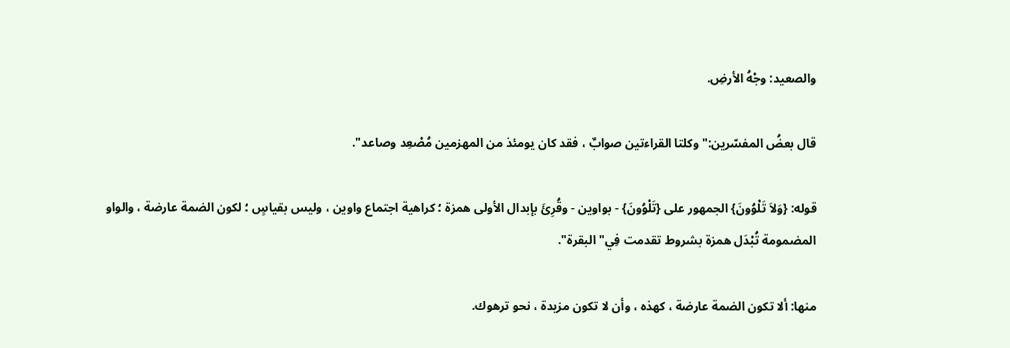والصعيد: وجْهُ الأرضِ.

قال بعضُ المفسّرين:"وكلتا القراءتين صوابٌ ، فقد كان يومئذ من المهزمين مُصْعِد وصاعد".

قوله: {وَلاَ تَلْوُونَ} الجمهور على {تَلْوُونَ} - بواوين - وقُرِئَ بإبدال الأولى همزة ؛ كراهية اجتماع واوين ، وليس بقياسٍ ؛ لكون الضمة عارضة ، والواو المضمومة تُبْدَل همزة بشروط تقدمت فِي"البقرة".

منها: ألا تكون الضمة عارضة ، كهذه ، وأن لا تكون مزيدة ، نحو ترهوك.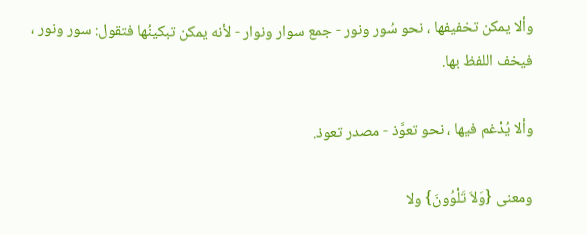وألا يمكن تخفيفها ، نحو سُور ونور - جمع سوار ونوار - لأنه يمكن تبكينُها فتقول: سور ونور ، فيخف اللفظ بها.

وألا يُدْغم فيها ، نحو تعوَّذ - مصدر تعوذ.

ومعنى {وَلاَ تَلْوُونَ} ولا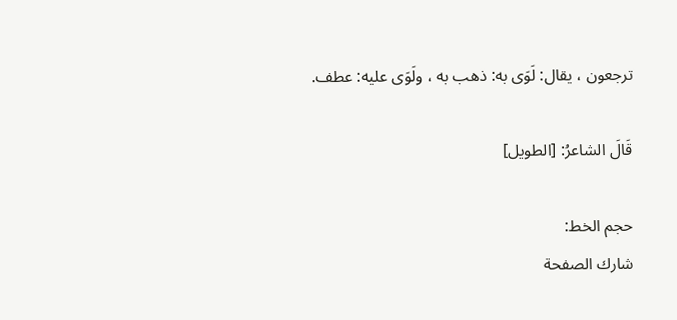ترجعون ، يقال: لَوَى به: ذهب به ، ولَوَى عليه: عطف.

قَالَ الشاعرُ: [الطويل]

حجم الخط:
شارك الصفحة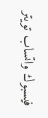فيسبوك واتساب تويتر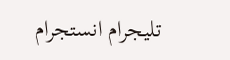تليجرام انستجرام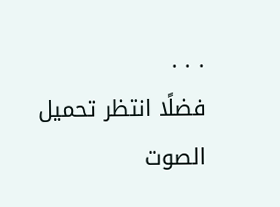. . .
فضلًا انتظر تحميل الصوت